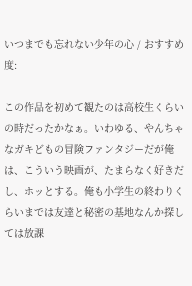いつまでも忘れない少年の心 / おすすめ度:

この作品を初めて観たのは高校生くらいの時だったかなぁ。いわゆる、やんちゃなガキどもの冒険ファンタジーだが俺は、こういう映画が、たまらなく好きだし、ホッとする。俺も小学生の終わりくらいまでは友達と秘密の基地なんか探しては放課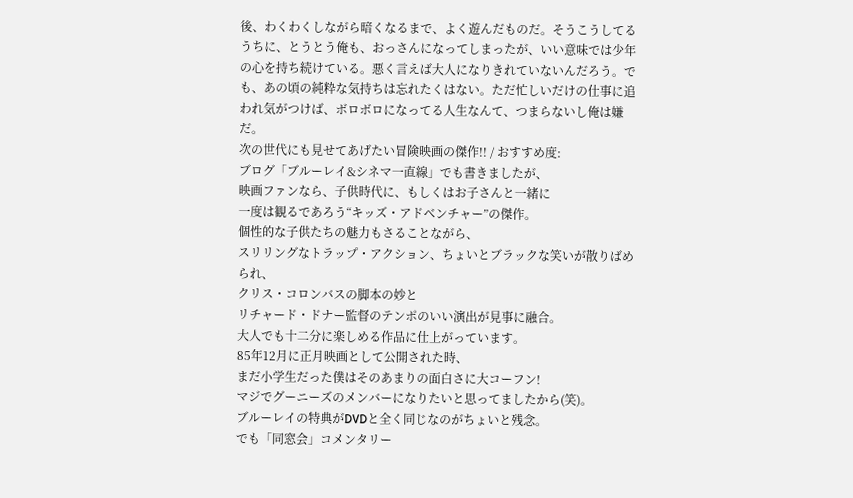後、わくわくしながら暗くなるまで、よく遊んだものだ。そうこうしてるうちに、とうとう俺も、おっさんになってしまったが、いい意味では少年の心を持ち続けている。悪く言えば大人になりきれていないんだろう。でも、あの頃の純粋な気持ちは忘れたくはない。ただ忙しいだけの仕事に追われ気がつけば、ボロボロになってる人生なんて、つまらないし俺は嫌だ。
次の世代にも見せてあげたい冒険映画の傑作!! / おすすめ度:
ブログ「ブルーレイ&シネマ一直線」でも書きましたが、
映画ファンなら、子供時代に、もしくはお子さんと一緒に
一度は観るであろう“キッズ・アドベンチャー”の傑作。
個性的な子供たちの魅力もさることながら、
スリリングなトラップ・アクション、ちょいとブラックな笑いが散りばめられ、
クリス・コロンバスの脚本の妙と
リチャード・ドナー監督のテンポのいい演出が見事に融合。
大人でも十二分に楽しめる作品に仕上がっています。
85年12月に正月映画として公開された時、
まだ小学生だった僕はそのあまりの面白さに大コーフン!
マジでグーニーズのメンバーになりたいと思ってましたから(笑)。
ブルーレイの特典がDVDと全く同じなのがちょいと残念。
でも「同窓会」コメンタリー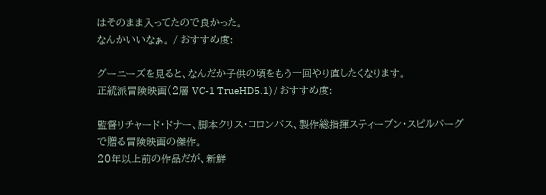はそのまま入ってたので良かった。
なんかいいなぁ。 / おすすめ度:

グーニーズを見ると、なんだか子供の頃をもう一回やり直したくなります。
正統派冒険映画(2層 VC-1 TrueHD5.1) / おすすめ度:

監督リチャード・ドナー、脚本クリス・コロンバス、製作総指揮スティーブン・スピルバーグ
で贈る冒険映画の傑作。
20年以上前の作品だが、新鮮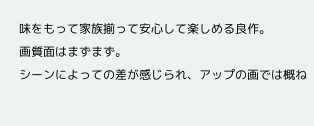味をもって家族揃って安心して楽しめる良作。
画質面はまずまず。
シーンによっての差が感じられ、アップの画では概ね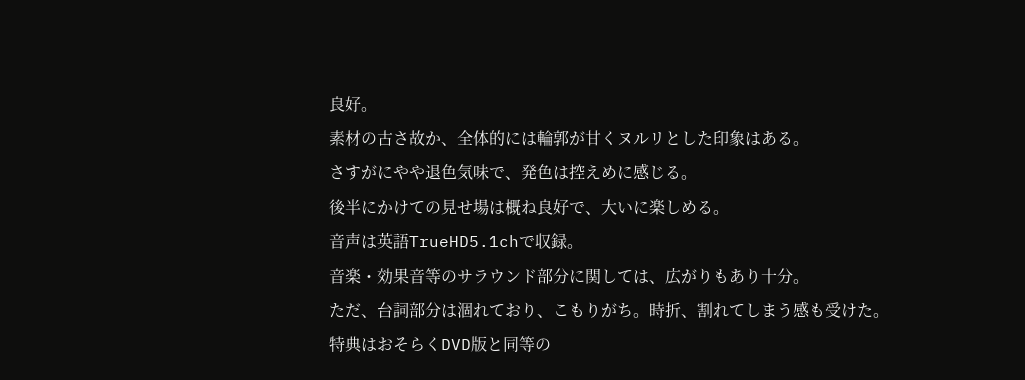良好。
素材の古さ故か、全体的には輪郭が甘くヌルリとした印象はある。
さすがにやや退色気味で、発色は控えめに感じる。
後半にかけての見せ場は概ね良好で、大いに楽しめる。
音声は英語TrueHD5.1chで収録。
音楽・効果音等のサラウンド部分に関しては、広がりもあり十分。
ただ、台詞部分は涸れており、こもりがち。時折、割れてしまう感も受けた。
特典はおそらくDVD版と同等の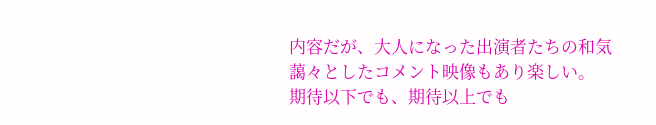内容だが、大人になった出演者たちの和気藹々としたコメント映像もあり楽しい。
期待以下でも、期待以上でも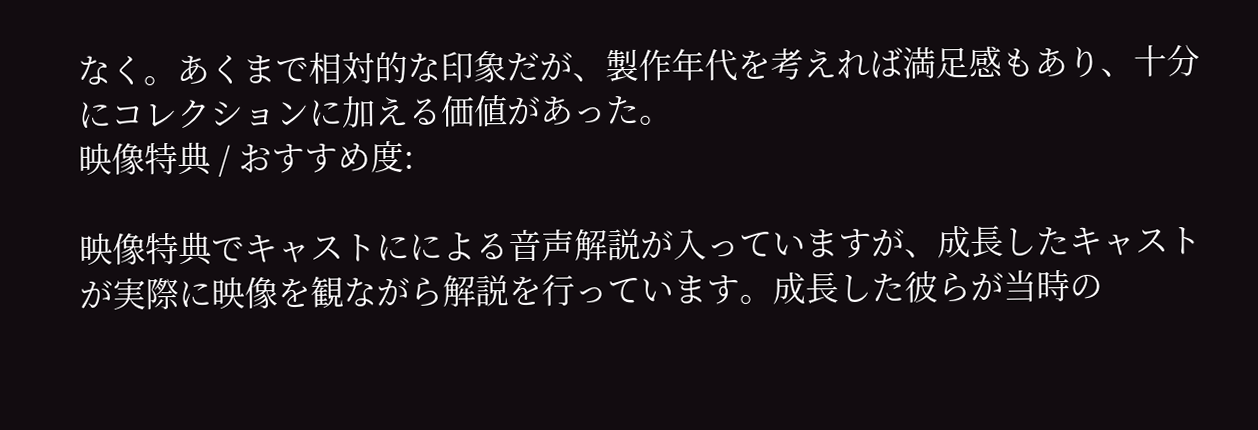なく。あくまで相対的な印象だが、製作年代を考えれば満足感もあり、十分にコレクションに加える価値があった。
映像特典 / おすすめ度:

映像特典でキャストにによる音声解説が入っていますが、成長したキャストが実際に映像を観ながら解説を行っています。成長した彼らが当時の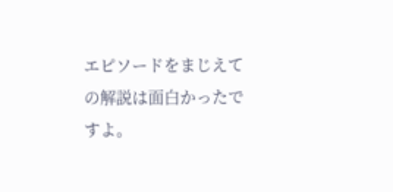エピソードをまじえての解説は面白かったですよ。